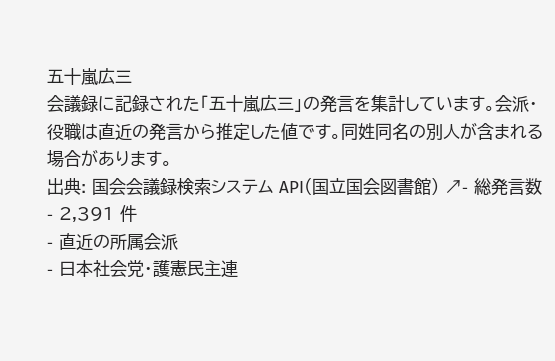五十嵐広三
会議録に記録された「五十嵐広三」の発言を集計しています。会派・役職は直近の発言から推定した値です。同姓同名の別人が含まれる場合があります。
出典: 国会会議録検索システム API(国立国会図書館) ↗- 総発言数
- 2,391 件
- 直近の所属会派
- 日本社会党・護憲民主連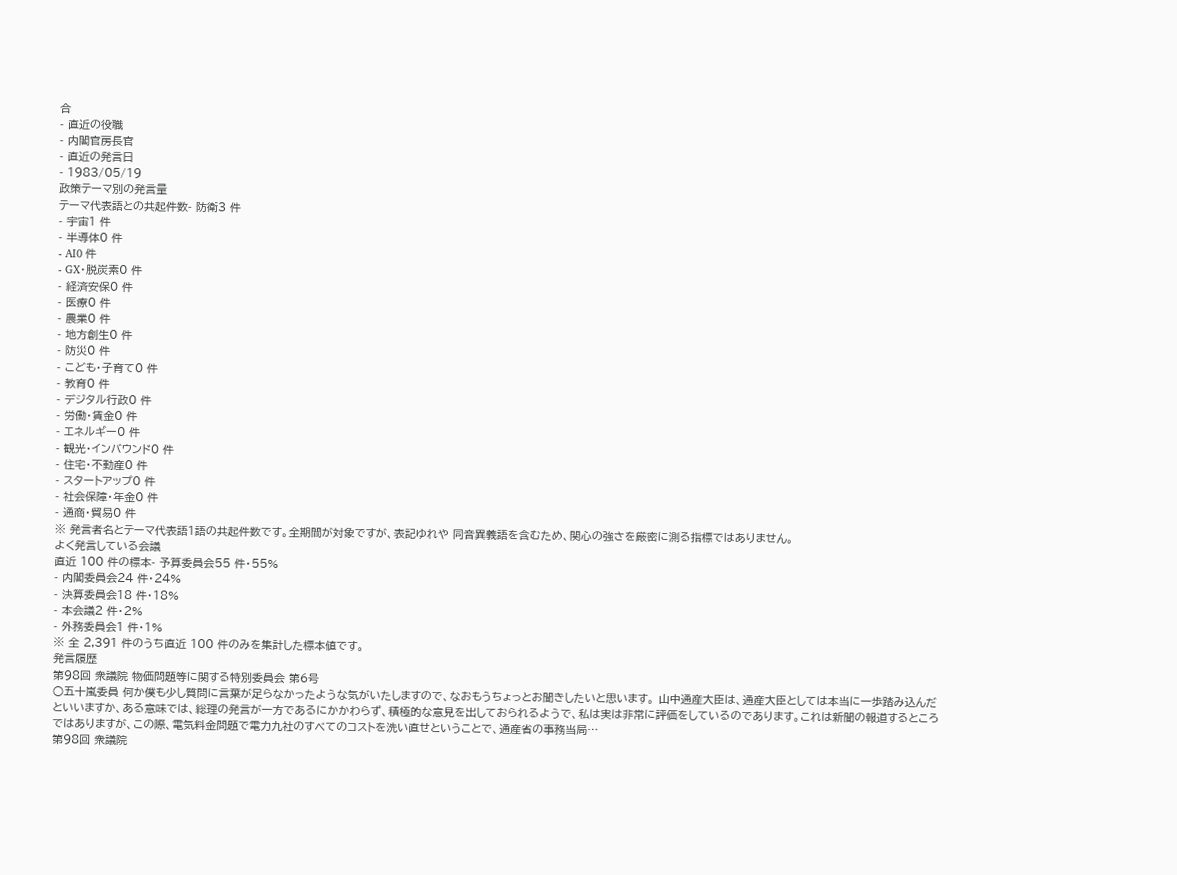合
- 直近の役職
- 内閣官房長官
- 直近の発言日
- 1983/05/19
政策テーマ別の発言量
テーマ代表語との共起件数- 防衛3 件
- 宇宙1 件
- 半導体0 件
- AI0 件
- GX・脱炭素0 件
- 経済安保0 件
- 医療0 件
- 農業0 件
- 地方創生0 件
- 防災0 件
- こども・子育て0 件
- 教育0 件
- デジタル行政0 件
- 労働・賃金0 件
- エネルギー0 件
- 観光・インバウンド0 件
- 住宅・不動産0 件
- スタートアップ0 件
- 社会保障・年金0 件
- 通商・貿易0 件
※ 発言者名とテーマ代表語1語の共起件数です。全期間が対象ですが、表記ゆれや 同音異義語を含むため、関心の強さを厳密に測る指標ではありません。
よく発言している会議
直近 100 件の標本- 予算委員会55 件・55%
- 内閣委員会24 件・24%
- 決算委員会18 件・18%
- 本会議2 件・2%
- 外務委員会1 件・1%
※ 全 2,391 件のうち直近 100 件のみを集計した標本値です。
発言履歴
第98回 衆議院 物価問題等に関する特別委員会 第6号
○五十嵐委員 何か僕も少し質問に言葉が足らなかったような気がいたしますので、なおもうちょっとお聞きしたいと思います。 山中通産大臣は、通産大臣としては本当に一歩踏み込んだといいますか、ある意味では、総理の発言が一方であるにかかわらず、積極的な意見を出しておられるようで、私は実は非常に評価をしているのであります。これは新聞の報道するところではありますが、この際、電気料金問題で電力九社のすべてのコストを洗い直せということで、通産省の事務当局…
第98回 衆議院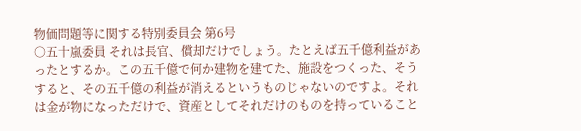物価問題等に関する特別委員会 第6号
○五十嵐委員 それは長官、償却だけでしょう。たとえば五千億利益があったとするか。この五千億で何か建物を建てた、施設をつくった、そうすると、その五千億の利益が消えるというものじゃないのですよ。それは金が物になっただけで、資産としてそれだけのものを持っていること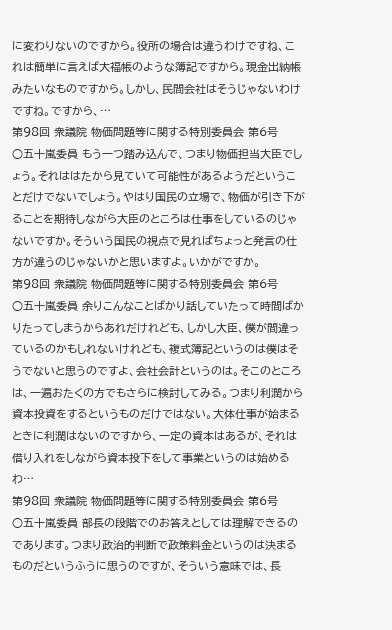に変わりないのですから。役所の場合は違うわけですね、これは簡単に言えば大福帳のような簿記ですから。現金出納帳みたいなものですから。しかし、民間会社はそうじゃないわけですね。ですから、…
第98回 衆議院 物価問題等に関する特別委員会 第6号
○五十嵐委員 もう一つ踏み込んで、つまり物価担当大臣でしょう。それははたから見ていて可能性があるようだということだけでないでしょう。やはり国民の立場で、物価が引き下がることを期待しながら大臣のところは仕事をしているのじゃないですか。そういう国民の視点で見ればちょっと発言の仕方が違うのじゃないかと思いますよ。いかがですか。
第98回 衆議院 物価問題等に関する特別委員会 第6号
○五十嵐委員 余りこんなことばかり話していたって時間ばかりたってしまうからあれだけれども、しかし大臣、僕が間違っているのかもしれないけれども、複式簿記というのは僕はそうでないと思うのですよ、会社会計というのは。そこのところは、一遍おたくの方でもさらに検討してみる。つまり利潤から資本投資をするというものだけではない。大体仕事が始まるときに利潤はないのですから、一定の資本はあるが、それは借り入れをしながら資本投下をして事業というのは始めるわ…
第98回 衆議院 物価問題等に関する特別委員会 第6号
○五十嵐委員 部長の段階でのお答えとしては理解できるのであります。つまり政治的判断で政策料金というのは決まるものだというふうに思うのですが、そういう意味では、長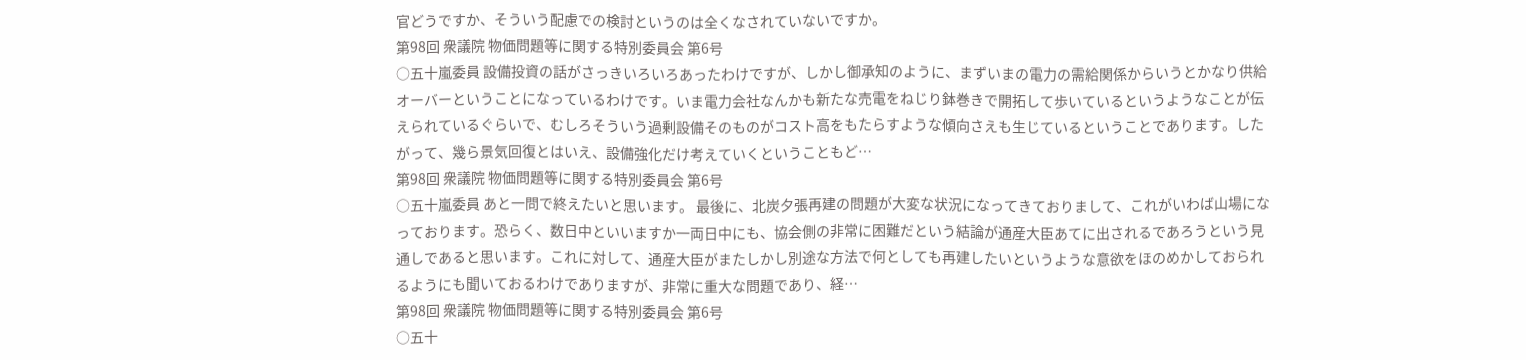官どうですか、そういう配慮での検討というのは全くなされていないですか。
第98回 衆議院 物価問題等に関する特別委員会 第6号
○五十嵐委員 設備投資の話がさっきいろいろあったわけですが、しかし御承知のように、まずいまの電力の需給関係からいうとかなり供給オーバーということになっているわけです。いま電力会社なんかも新たな売電をねじり鉢巻きで開拓して歩いているというようなことが伝えられているぐらいで、むしろそういう過剰設備そのものがコスト高をもたらすような傾向さえも生じているということであります。したがって、幾ら景気回復とはいえ、設備強化だけ考えていくということもど…
第98回 衆議院 物価問題等に関する特別委員会 第6号
○五十嵐委員 あと一問で終えたいと思います。 最後に、北炭夕張再建の問題が大変な状況になってきておりまして、これがいわば山場になっております。恐らく、数日中といいますか一両日中にも、協会側の非常に困難だという結論が通産大臣あてに出されるであろうという見通しであると思います。これに対して、通産大臣がまたしかし別途な方法で何としても再建したいというような意欲をほのめかしておられるようにも聞いておるわけでありますが、非常に重大な問題であり、経…
第98回 衆議院 物価問題等に関する特別委員会 第6号
○五十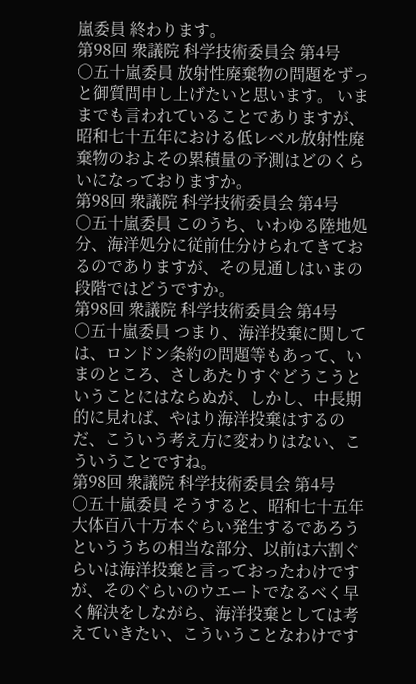嵐委員 終わります。
第98回 衆議院 科学技術委員会 第4号
○五十嵐委員 放射性廃棄物の問題をずっと御質問申し上げたいと思います。 いままでも言われていることでありますが、昭和七十五年における低レベル放射性廃棄物のおよその累積量の予測はどのくらいになっておりますか。
第98回 衆議院 科学技術委員会 第4号
○五十嵐委員 このうち、いわゆる陸地処分、海洋処分に従前仕分けられてきておるのでありますが、その見通しはいまの段階ではどうですか。
第98回 衆議院 科学技術委員会 第4号
○五十嵐委員 つまり、海洋投棄に関しては、ロンドン条約の問題等もあって、いまのところ、さしあたりすぐどうこうということにはならぬが、しかし、中長期的に見れば、やはり海洋投棄はするのだ、こういう考え方に変わりはない、こういうことですね。
第98回 衆議院 科学技術委員会 第4号
○五十嵐委員 そうすると、昭和七十五年大体百八十万本ぐらい発生するであろうといううちの相当な部分、以前は六割ぐらいは海洋投棄と言っておったわけですが、そのぐらいのウエートでなるべく早く解決をしながら、海洋投棄としては考えていきたい、こういうことなわけです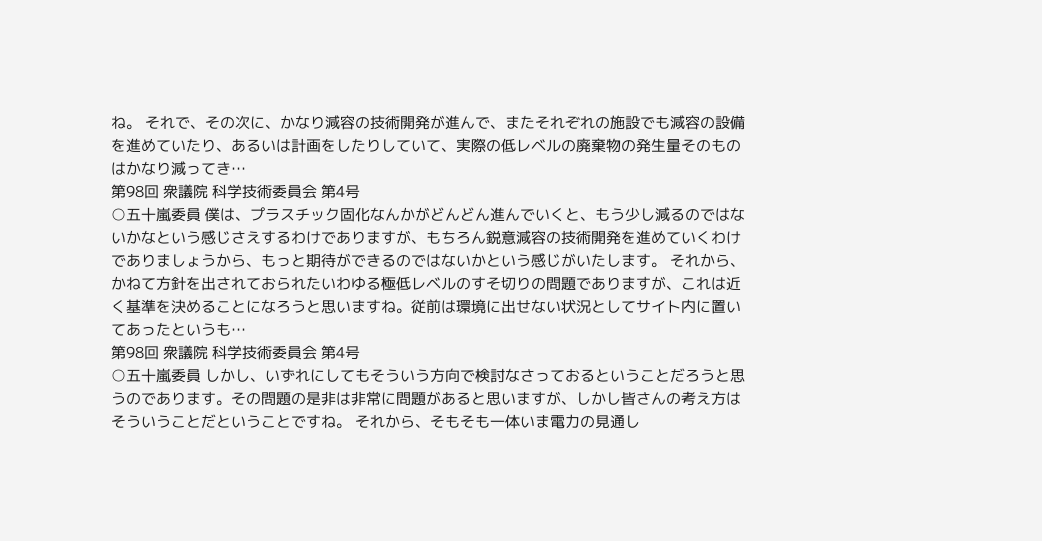ね。 それで、その次に、かなり減容の技術開発が進んで、またそれぞれの施設でも減容の設備を進めていたり、あるいは計画をしたりしていて、実際の低レベルの廃棄物の発生量そのものはかなり減ってき…
第98回 衆議院 科学技術委員会 第4号
○五十嵐委員 僕は、プラスチック固化なんかがどんどん進んでいくと、もう少し減るのではないかなという感じさえするわけでありますが、もちろん鋭意減容の技術開発を進めていくわけでありましょうから、もっと期待ができるのではないかという感じがいたします。 それから、かねて方針を出されておられたいわゆる極低レベルのすそ切りの問題でありますが、これは近く基準を決めることになろうと思いますね。従前は環境に出せない状況としてサイト内に置いてあったというも…
第98回 衆議院 科学技術委員会 第4号
○五十嵐委員 しかし、いずれにしてもそういう方向で検討なさっておるということだろうと思うのであります。その問題の是非は非常に問題があると思いますが、しかし皆さんの考え方はそういうことだということですね。 それから、そもそも一体いま電力の見通し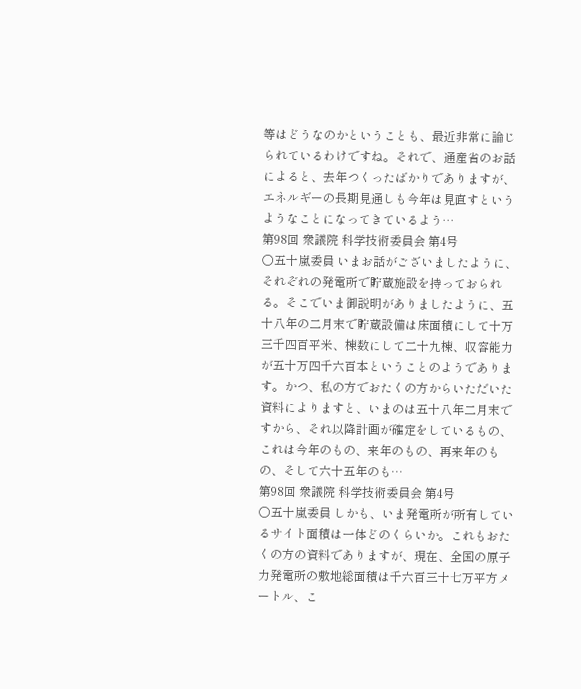等はどうなのかということも、最近非常に論じられているわけですね。それで、通産省のお話によると、去年つくったばかりでありますが、エネルギーの長期見通しも今年は見直すというようなことになってきているよう…
第98回 衆議院 科学技術委員会 第4号
○五十嵐委員 いまお話がございましたように、それぞれの発電所で貯蔵施設を持っておられる。そこでいま御説明がありましたように、五十八年の二月末で貯蔵設備は床面積にして十万三千四百平米、棟数にして二十九棟、収容能力が五十万四千六百本ということのようであります。かつ、私の方でおたくの方からいただいた資料によりますと、いまのは五十八年二月末ですから、それ以降計画が確定をしているもの、これは今年のもの、来年のもの、再来年のもの、そして六十五年のも…
第98回 衆議院 科学技術委員会 第4号
○五十嵐委員 しかも、いま発電所が所有しているサイト面積は一体どのくらいか。これもおたくの方の資料でありますが、現在、全国の原子力発電所の敷地総面積は千六百三十七万平方メートル、こ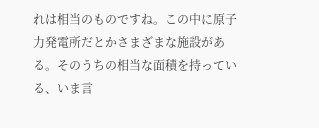れは相当のものですね。この中に原子力発電所だとかさまざまな施設がある。そのうちの相当な面積を持っている、いま言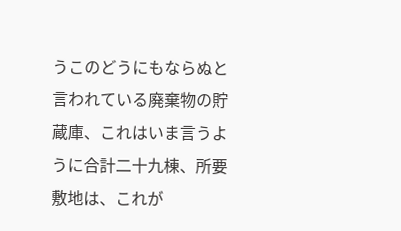うこのどうにもならぬと言われている廃棄物の貯蔵庫、これはいま言うように合計二十九棟、所要敷地は、これが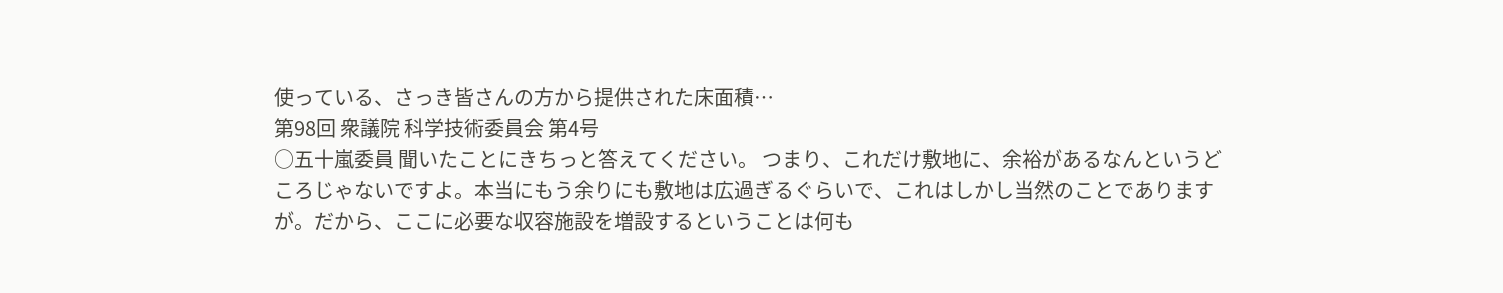使っている、さっき皆さんの方から提供された床面積…
第98回 衆議院 科学技術委員会 第4号
○五十嵐委員 聞いたことにきちっと答えてください。 つまり、これだけ敷地に、余裕があるなんというどころじゃないですよ。本当にもう余りにも敷地は広過ぎるぐらいで、これはしかし当然のことでありますが。だから、ここに必要な収容施設を増設するということは何も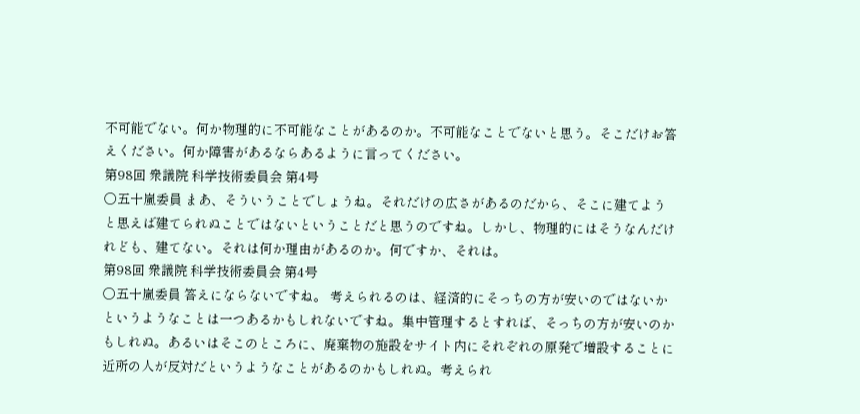不可能でない。何か物理的に不可能なことがあるのか。不可能なことでないと思う。そこだけお答えください。何か障害があるならあるように言ってください。
第98回 衆議院 科学技術委員会 第4号
○五十嵐委員 まあ、そういうことでしょうね。それだけの広さがあるのだから、そこに建てようと思えば建てられぬことではないということだと思うのですね。しかし、物理的にはそうなんだけれども、建てない。それは何か理由があるのか。何ですか、それは。
第98回 衆議院 科学技術委員会 第4号
○五十嵐委員 答えにならないですね。 考えられるのは、経済的にそっちの方が安いのではないかというようなことは一つあるかもしれないですね。集中管理するとすれば、そっちの方が安いのかもしれぬ。あるいはそこのところに、廃棄物の施設をサイト内にそれぞれの原発で増設することに近所の人が反対だというようなことがあるのかもしれぬ。考えられ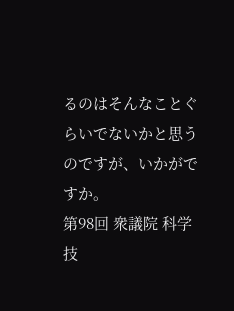るのはそんなことぐらいでないかと思うのですが、いかがですか。
第98回 衆議院 科学技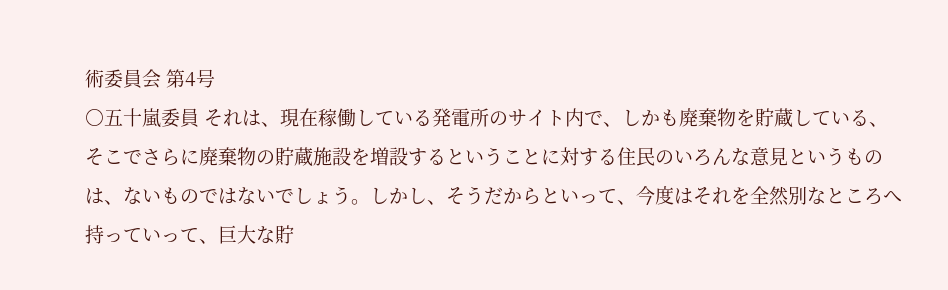術委員会 第4号
○五十嵐委員 それは、現在稼働している発電所のサイト内で、しかも廃棄物を貯蔵している、そこでさらに廃棄物の貯蔵施設を増設するということに対する住民のいろんな意見というものは、ないものではないでしょう。しかし、そうだからといって、今度はそれを全然別なところへ持っていって、巨大な貯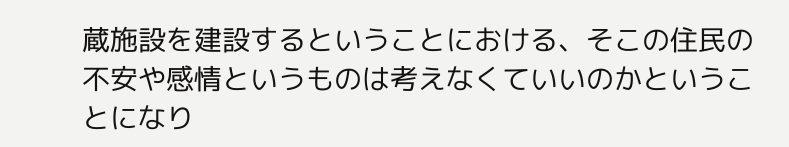蔵施設を建設するということにおける、そこの住民の不安や感情というものは考えなくていいのかということになり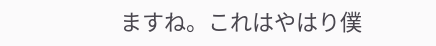ますね。これはやはり僕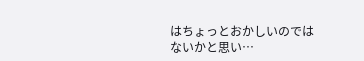はちょっとおかしいのではないかと思い…